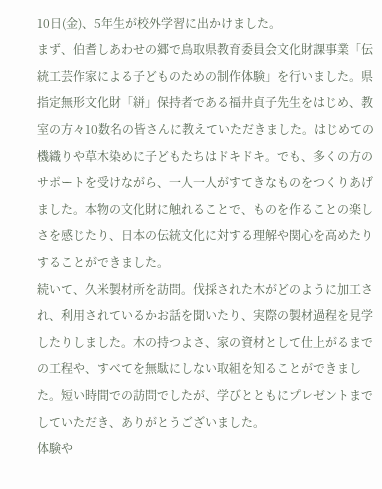10日(金)、5年生が校外学習に出かけました。
まず、伯耆しあわせの郷で鳥取県教育委員会文化財課事業「伝統工芸作家による子どものための制作体験」を行いました。県指定無形文化財「絣」保持者である福井貞子先生をはじめ、教室の方々10数名の皆さんに教えていただきました。はじめての機織りや草木染めに子どもたちはドキドキ。でも、多くの方のサポートを受けながら、一人一人がすてきなものをつくりあげました。本物の文化財に触れることで、ものを作ることの楽しさを感じたり、日本の伝統文化に対する理解や関心を高めたりすることができました。
続いて、久米製材所を訪問。伐採された木がどのように加工され、利用されているかお話を聞いたり、実際の製材過程を見学したりしました。木の持つよさ、家の資材として仕上がるまでの工程や、すべてを無駄にしない取組を知ることができました。短い時間での訪問でしたが、学びとともにプレゼントまでしていただき、ありがとうございました。
体験や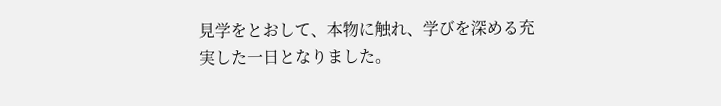見学をとおして、本物に触れ、学びを深める充実した一日となりました。